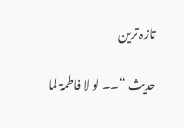تازہ ترین

حدیث “۔۔ لو لا فاطمۃ لما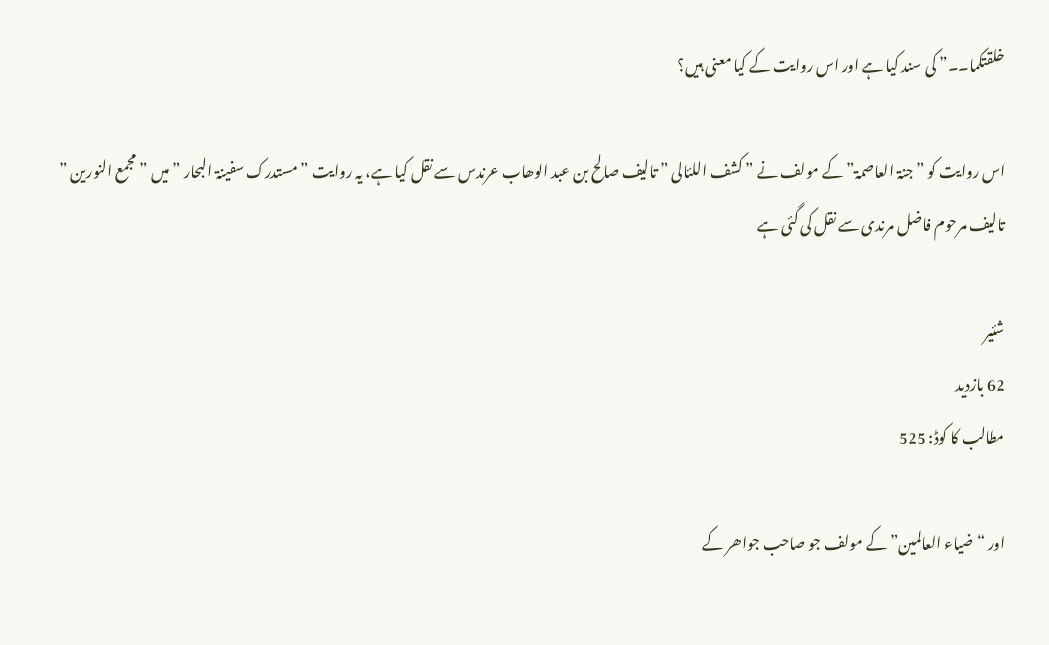خلقتکما۔۔” کی سند کیا ہے اور اس روایت کے کیا معنی ہیں؟

اس روایت کو ” جنۃ العاصمۃ” کے مولف نے ” کشف اللئالی ” تالیف صالح بن عبد الوھاب عرندس سے نقل کیا ہے، یہ روایت ” مستدرک سفینۃ البحار ” میں ” مجمع النورین ” تالیف مرحوم فاضل مرندی سے نقل کی گئی ہے

شئیر
62 بازدید
مطالب کا کوڈ: 525

اور “ضیاء العالمین” کے مولف جو صاحب جواھر کے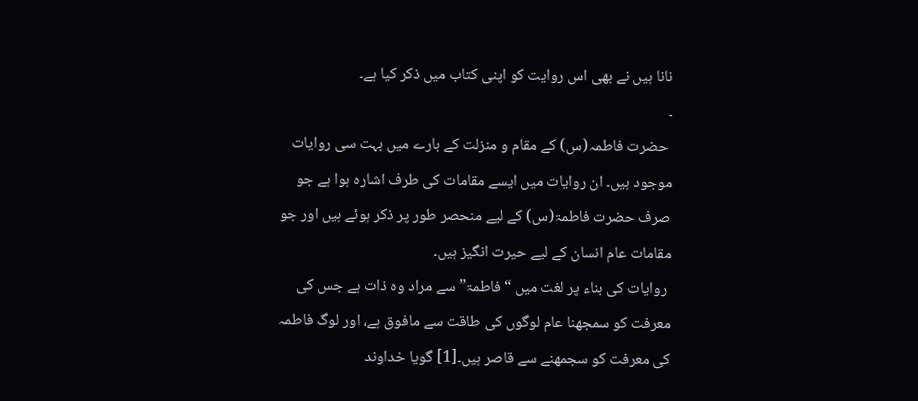نانا ہیں نے بھی اس روایت کو اپنی کتاب میں ذکر کیا ہے۔
۔
 حضرت فاطمہ(س) کے مقام و منزلت کے بارے میں بہت سی روایات موجود ہیں۔ ان روایات میں ایسے مقامات کی طرف اشارہ ہوا ہے جو صرف حضرت فاطمۃ(س) کے لیے منحصر طور پر ذکر ہوئے ہیں اور جو مقامات عام انسان کے لیے حیرت انگیز ہیں۔
 روایات کی بناء پر لغت میں “فاطمۃ” سے مراد وہ ذات ہے جس کی معرفت کو سمجھنا عام لوگوں کی طاقت سے مافوق ہے، اور لوگ فاطمہ کی معرفت کو سجمھنے سے قاصر ہیں۔[1] گویا خداوند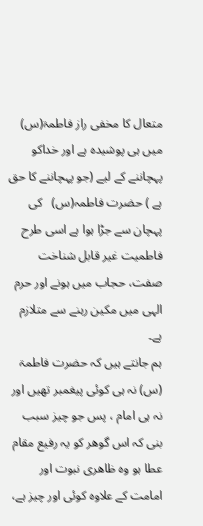متعال کا مخفی راز فاطمۃ(س)  میں ہی پوشیدہ ہے اور خداکو پہچاننے کے لیے (جو پہچاننے کا حق ہے ) حضرت فاطمہ(س)   کی پہچان سے جڑا ہوا ہے اسی طرح فاطمیت غیر قابل شناخت صفت، حجاب میں ہونے اور حرم الہی میں مکین رہنے سے متلازم ہے۔
ہم جانتے ہیں کہ حضرت فاطمۃ (س) نہ ہی کوئی پیغمبر تھیں اور نہ ہی امام ، پس جو چیز سبب بنی کہ اس گوھر کو یہ رفیع مقام عطا ہو وہ ظاھری نبوت اور امامت کے علاوہ کوئی اور چیز ہے،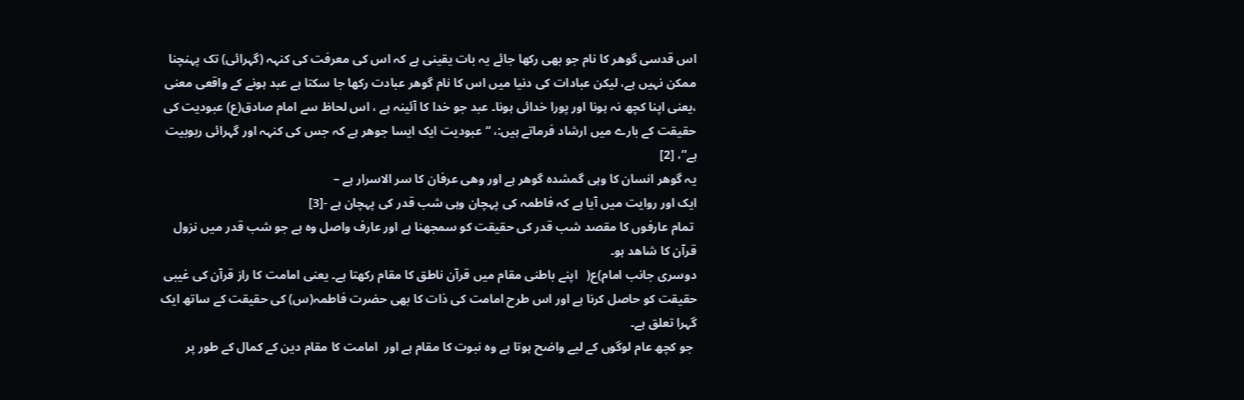اس قدسی گوھر کا نام جو بھی رکھا جائے یہ بات یقینی ہے کہ اس کی معرفت کی کنہہ (گہرائی) تک پہنچنا ممکن نہیں ہے، لیکن عبادات کی دنیا میں اس کا نام گوھر عبادت رکھا جا سکتا ہے عبد ہونے کے واقعی معنی ،یعنی اپنا کچھ نہ ہونا اور پورا خدائی ہونا۔ عبد جو خدا کا آئینہ ہے ، اس لحاظ سے امام صادق(ع) عبودیت کی حقیقت کے بارے میں ارشاد فرماتے ہیں:، “عبودیت ایک ایسا جوھر ہے کہ جس کی کنہہ اور گہرائی ربوبیت ہے”، [2]
یہ گوھر انسان کا وہی گمشدہ گوھر ہے اور وھی عرفان کا سر الاسرار ہے –
ایک اور روایت میں آیا ہے کہ فاطمہ کی پہچان وہی شب قدر کی پہچان ہے -[3]
 تمام عارفوں کا مقصد شب قدر کی حقیقت کو سمجھنا ہے اور عارف واصل وہ ہے جو شب قدر میں نزول قرآن کا شاھد ہو۔
دوسری جانب امام)ع(   اپنے باطنی مقام میں قرآن ناطق کا مقام رکھتا ہے۔ یعنی امامت کا راز قرآن کی غیبی حقیقت کو حاصل کرنا ہے اور اس طرح امامت کی ذات کا بھی حضرت فاطمہ(س) کی حقیقت کے ساتھ ایک گہرا تعلق ہے۔
 جو کچھ عام لوگوں کے لیے واضح ہوتا ہے وہ نبوت کا مقام ہے اور  امامت کا مقام دین کے کمال کے طور پر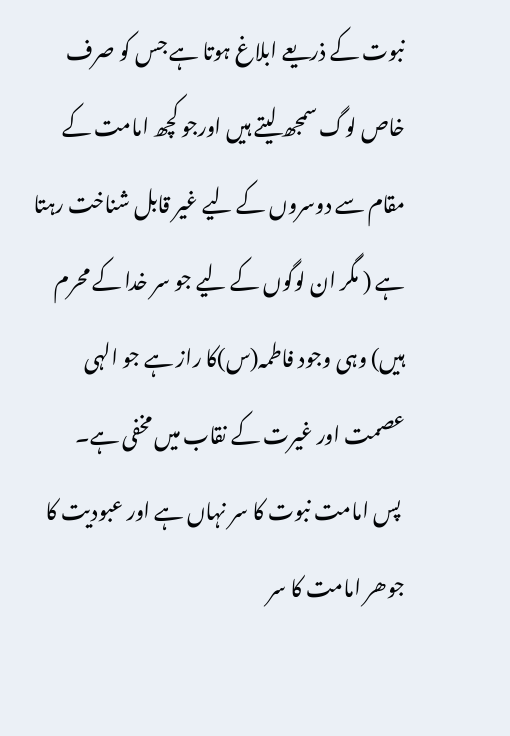نبوت کے ذریعے ابلاغ ہوتا ہے جس کو صرف خاص لوگ سمجھ لیتے ہیں اورجو کچھ امامت کے مقام سے دوسروں کے لیے غیر قابل شناخت رہتا ہے ( مگر ان لوگوں کے لیے جو سر خدا کے محرم ہیں) وہی وجود فاطمہ(س)کا راز ہے جو الہی عصمت اور غیرت کے نقاب میں مخفی ہے۔
 پس امامت نبوت کا سر نہاں ہے اور عبودیت کا جوھر امامت کا سر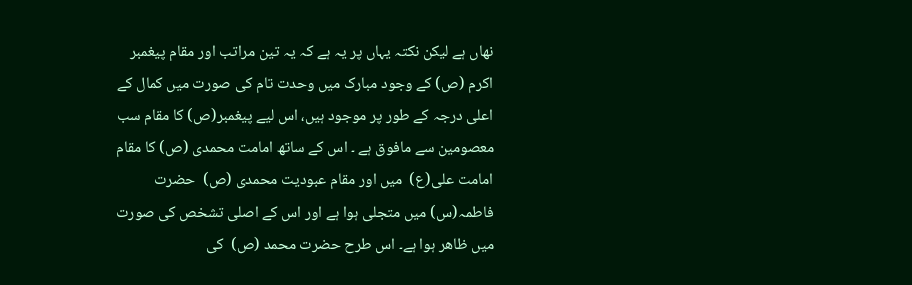نھاں ہے لیکن نکتہ یہاں پر یہ ہے کہ یہ تین مراتب اور مقام پیغمبر اکرم (ص) کے وجود مبارک میں وحدت تام کی صورت میں کمال کے اعلی درجہ کے طور پر موجود ہیں، اس لیے پیغمبر(ص) کا مقام سب معصومین سے مافوق ہے ۔ اس کے ساتھ امامت محمدی (ص) کا مقام امامت علی(ع)  میں اور مقام عبودیت محمدی (ص)  حضرت فاطمہ(س) میں متجلی ہوا ہے اور اس کے اصلی تشخص کی صورت میں ظاھر ہوا ہے۔ اس طرح حضرت محمد (ص)  کی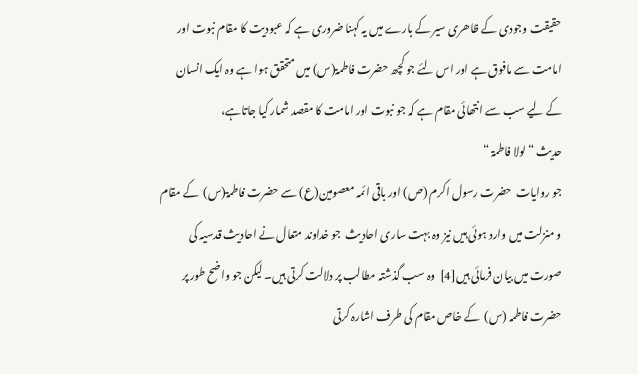حقیقت وجودی کے ظاھری سیر کے بارے میں یہ کہنا ضروری ہے کہ عبودیت کا مقام نبوت اور امامت سے مافوق ہے اور اس لئے جو کچھ حضرت فاطمۃ(س) میں متحقق ہوا ہے وہ ایک انسان کے لیے سب سے انتھائی مقام ہے کہ جو نبوت اور امامت کا مقصد شمار کیا جاتاہے،
حدیث “لولا فاطمۃ “
جو روایات  حضرت رسول اکرم (ص) اور باقی ائمہ معصومین(ع) سے حضرت فاطمۃ(س)  کے مقام و منزلت میں وارد ہوئی ہیں نیز وہ بہت ساری احادیث  جو خداوند متعال نے احادیث قدسیہ کی صورت میں بیان فرمائی ہیں[4]  وہ سب گذشتہ مطالب پر دلالت کرتی ہیں۔ لیکن جو واضح طور پر حضرت فاطمہ (س)  کے خاص مقام کی طرف اشارہ کرتی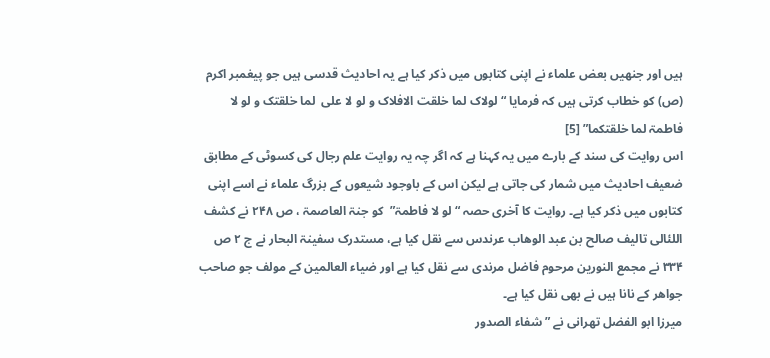ہیں اور جنھیں بعض علماء نے اپنی کتابوں میں ذکر کیا ہے یہ احادیث قدسی ہیں جو پیغمبر اکرم (ص) کو خطاب کرتی ہیں کہ فرمایا “لولاک لما خلقت الافلاک و لو لا علی  لما خلقتک و لو لا فاطمۃ لما خلقتکما” [5]
اس روایت کی سند کے بارے میں یہ کہنا ہے کہ اگر چہ یہ روایت علم رجال کی کسوٹی کے مطابق ضعیف احادیث میں شمار کی جاتی ہے لیکن اس کے باوجود شیعوں کے بزرگ علماء نے اسے اپنی کتابوں میں ذکر کیا ہے۔ روایت کا آخری حصہ “لو لا فاطمۃ”  کو جنۃ العاصمۃ ، ص ۲۴۸ نے کشف اللئالی تالیف صالح بن عبد الوھاب عرندس سے نقل کیا ہے، مستدرک سفینۃ البحار نے ج ۲ ص ۳۳۴ نے مجمع النورین مرحوم فاضل مرندی سے نقل کیا ہے اور ضیاء العالمین کے مولف جو صاحب جواھر کے نانا ہیں نے بھی نقل کیا ہے۔
میرزا ابو الفضل تھرانی نے ” شفاء الصدور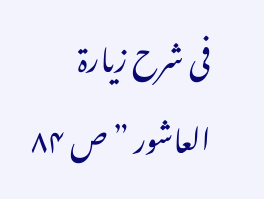فی شرح زیارۃ العاشور ” ص ۸۴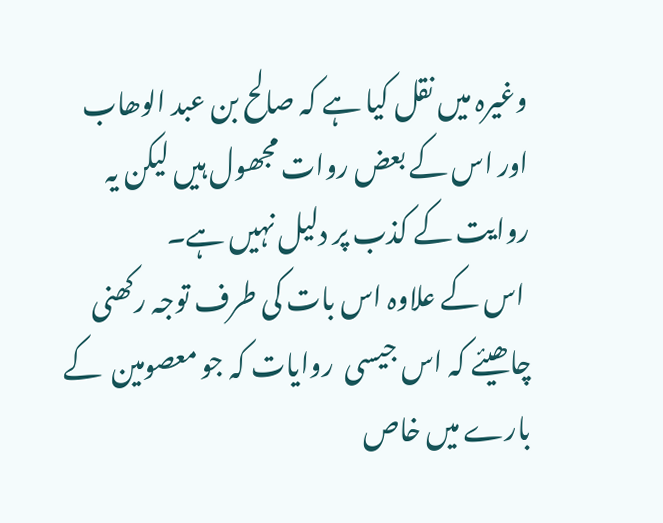وغیرہ میں نقل کیا ہے کہ صالح بن عبد الوھاب اور اس کے بعض روات مجھول ہیں لیکن یہ روایت کے کذب پر دلیل نہیں ہے۔
 اس کے علاوہ اس بات کی طرف توجہ رکھنی چاھیئے کہ اس جیسی  روایات کہ جو معصومین  کے بارے میں خاص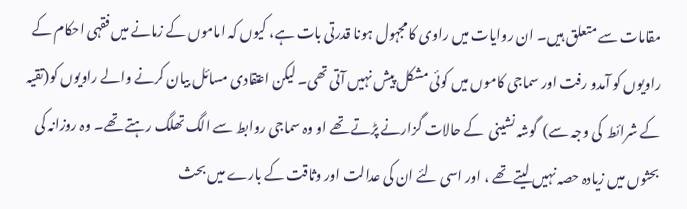مقامات سے متعلق ہیں۔ ان روایات میں راوی کا مجہول ہونا قدرتی بات ہے، کیوں کہ اماموں کے زمانے میں فقہی احکام کے راویوں کو آمدو رفت اور سماجی کاموں میں کوئی مشکل پیش نہیں آتی تھی۔ لیکن اعتقادی مسائل بیان کرنے والے راویوں کو(تقیہ کے شرائط  کی وجہ سے)  گوشہ نشینی  کے حالات گزارنے پڑتے تھے او وہ سماجی روابط سے الگ تھلگ رہتے تھے۔ وہ روزانہ کی بحثوں میں زیادہ حصہ نہیں لیتے تھے ، اور اسی لئے ان کی عدالت اور وثاقت کے بارے میں بحث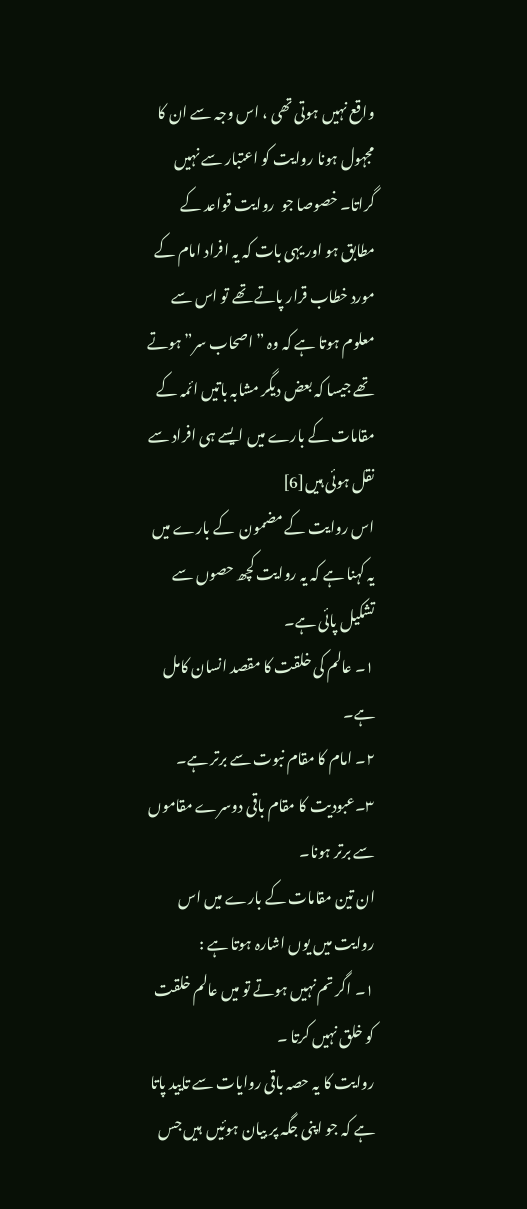واقع نہیں ہوتی تھی ، اس وجہ سے ان کا مجہول ہونا روایت کو اعتبار سے نہیں گراتا۔ خصوصا جو  روایت قواعد کے مطابق ہو اور یہی بات کہ یہ افراد امام کے مورد خطاب قرار پاتے تھے تو اس سے معلوم ہوتا ہے کہ وہ ” اصحاب سر” ہوتے تھے جیسا کہ بعض دیگر مشابہ باتیں ائمہ کے مقامات کے بارے میں ایسے ہی افراد سے نقل ہوئی ہیں[6]
اس روایت کے مضمون  کے بارے میں یہ کہنا ہے کہ یہ روایت کچھ حصوں سے تشکیل پائی ہے۔
۱۔ عالم کی خلقت کا مقصد انسان کامل ہے۔
۲۔ امام کا مقام نبوت سے برتر ہے۔
۳۔عبودیت کا مقام باقی دوسرے مقاموں سے برتر ہونا۔
ان تین مقامات کے بارے میں اس روایت میں یوں اشارہ ہوتا ہے :
۱۔ اگر تم نہیں ہوتے تو میں عالم خلقت کو خلق نہیں کرتا ۔
روایت کا یہ حصہ باقی روایات سے تایید پاتا ہے کہ جو اپنی جگہ پر بیان ہوئیں  ہیں جس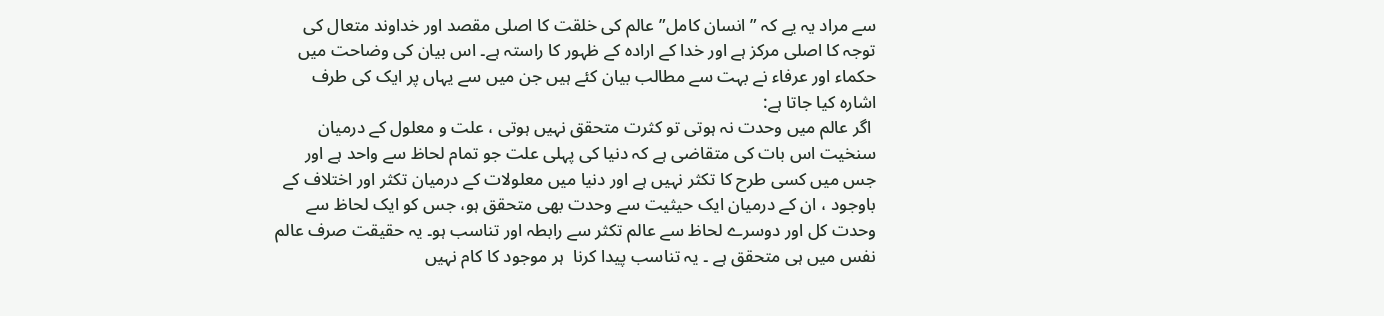سے مراد یہ یے کہ ” انسان کامل” عالم کی خلقت کا اصلی مقصد اور خداوند متعال کی توجہ کا اصلی مرکز ہے اور خدا کے ارادہ کے ظہور کا راستہ ہے۔ اس بیان کی وضاحت میں حکماء اور عرفاء نے بہت سے مطالب بیان کئے ہیں جن میں سے یہاں پر ایک کی طرف اشارہ کیا جاتا ہے:
 اگر عالم میں وحدت نہ ہوتی تو کثرت متحقق نہیں ہوتی ، علت و معلول کے درمیان سنخیت اس بات کی متقاضی ہے کہ دنیا کی پہلی علت جو تمام لحاظ سے واحد ہے اور جس میں کسی طرح کا تکثر نہیں ہے اور دنیا میں معلولات کے درمیان تکثر اور اختلاف کے باوجود ، ان کے درمیان ایک حیثیت سے وحدت بھی متحقق ہو، جس کو ایک لحاظ سے وحدت کل اور دوسرے لحاظ سے عالم تکثر سے رابطہ اور تناسب ہو۔ یہ حقیقت صرف عالم نفس میں ہی متحقق ہے ۔ یہ تناسب پیدا کرنا  ہر موجود کا کام نہیں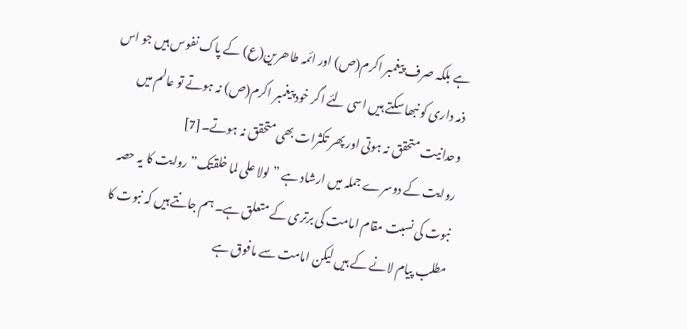ہے بلکہ صرف پیغمبر اکرم(ص) اور ائمہ طاھرین(ع) کے پاک نفوس ہیں جو اس ذمہ داری کو نبھا سکتے ہیں اسی لئے اگر خود پیغمبر اکرم(ص) نہ ہوتے تو عالم میں وحدانیت متحقق نہ ہوتی اور پھر تکثرات بھی متحقق نہ ہوتے۔[7]
روایت کے دوسرے جملہ میں ارشاد ہے ” لولا علی لما خلقتک” روایت کا یہ حصہ نبوت کی نسبت مقام امامت کی برتری کے متعلق ہے۔ ہم جانتے ہیں کہ نبوت کا مطلب پیام لانے کے ہیں لیکن امامت سے مافوق ہے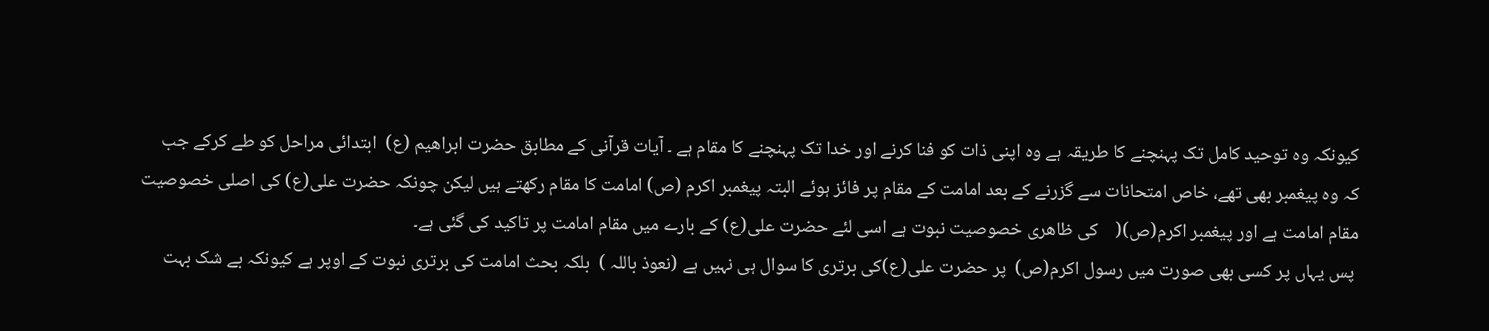کیونکہ وہ توحید کامل تک پہنچنے کا طریقہ ہے وہ اپنی ذات کو فنا کرنے اور خدا تک پہنچنے کا مقام ہے ۔ آیات قرآنی کے مطابق حضرت ابراھیم (ع)  ابتدائی مراحل کو طے کرکے جب کہ وہ پیغمبر بھی تھے، خاص امتحانات سے گزرنے کے بعد امامت کے مقام پر فائز ہوئے البتہ پیغمبر اکرم (ص) امامت کا مقام رکھتے ہیں لیکن چونکہ حضرت علی(ع) کی اصلی خصوصیت مقام امامت ہے اور پیغمبر اکرم(ص)(    کی ظاھری خصوصیت نبوت ہے اسی لئے حضرت علی(ع) کے بارے میں مقام امامت پر تاکید کی گئی ہے۔
 پس یہاں پر کسی بھی صورت میں رسول اکرم(ص)  پر حضرت علی(ع)کی برتری کا سوال ہی نہیں ہے (نعوذ باللہ )  بلکہ بحث امامت کی برتری نبوت کے اوپر ہے کیونکہ بے شک بہت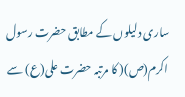ساری دلیلوں کے مطابق حضرت رسول اکرم(ص)( کا مرتبہ حضرت علی(ع) سے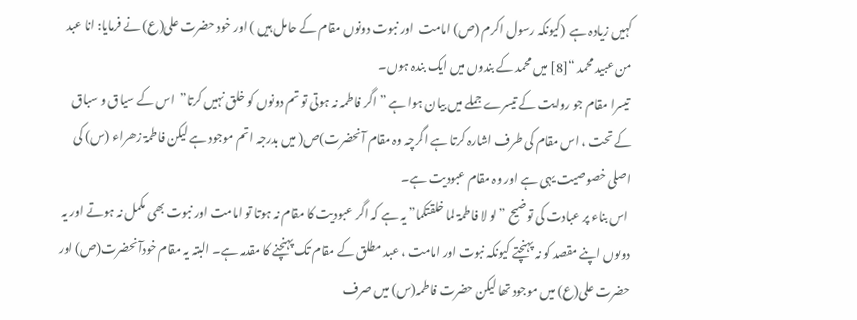کہیں زیادہ ہے  (کیونکہ رسول اکرم (ص) امامت  اور نبوت دونوں مقام کے حامل ہیں ) اور خود حضرت علی(ع) نے فرمایا: انا عبد من عبید محمد “[8] میں محمد کے بندوں میں ایک بندہ ہوں۔
 تیسرا مقام جو روایت کے تیسرے جملے میں بیان ہوا ہے ” اگر فاطمہ نہ ہوتی تو تم دونوں کو خلق نہیں کرتا”  اس کے سیاق و سباق کے تحت ، اس مقام کی طرف اشارہ کرتا ہے اگرچہ وہ مقام آنحضرت)ص( میں بدرجہ اتم موجود ہے لیکن فاطمۃ زھراء (س) کی اصلی خصوصیت یہی ہے اور وہ مقام عبودیت ہے۔
 اس بناء پر عبادت کی توضیح ” لو لا فاطمۃ لما خلقتکما” یہ ہے کہ اگر عبودیت کا مقام نہ ہوتا تو امامت اور نبوت بھی مکمل نہ ہوتے اور یہ دوںوں اپنے مقصد کو نہ پہنچتے کیونکہ نبوت اور امامت ، عبد مطلق کے مقام تک پہنچنے کا مقدمہ ہے۔ البتہ یہ مقام خودآنحضرت(ص) اور حضرت علی(ع) میں موجود تھا لیکن حضرت فاطمہ(س) میں صرف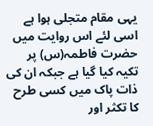یہی مقام متجلی ہوا ہے اسی لئے اس روایت میں حضرت فاطمہ(س) پر تکیہ کیا گیا ہے جبکہ ان کی ذات پاک میں کسی طرح کا تکثر اور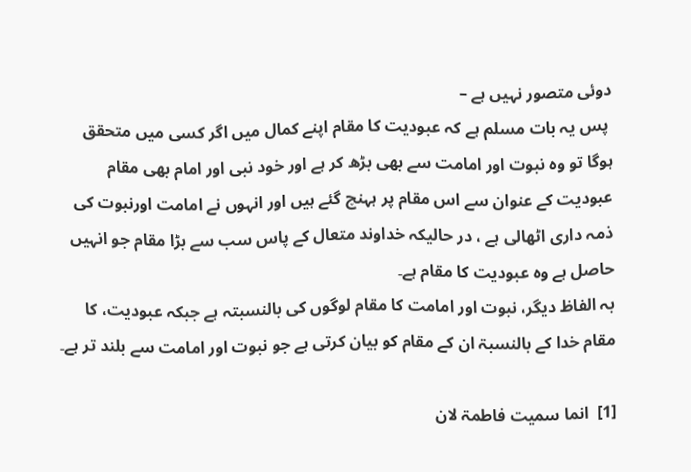دوئی متصور نہیں ہے –
 پس یہ بات مسلم ہے کہ عبودیت کا مقام اپنے کمال میں اگر کسی میں متحقق ہوگا تو وہ نبوت اور امامت سے بھی بڑھ کر ہے اور خود نبی اور امام بھی مقام عبودیت کے عنوان سے اس مقام پر ہہنچ گئے ہیں اور انہوں نے امامت اورنبوت کی ذمہ داری اٹھالی ہے ، در حالیکہ خداوند متعال کے پاس سب سے بڑا مقام جو انہیں حاصل ہے وہ عبودیت کا مقام ہے۔
بہ الفاظ دیگر، نبوت اور امامت کا مقام لوگوں کی بالنسبتہ ہے جبکہ عبودیت، کا مقام خدا کے بالنسبۃ ان کے مقام کو بیان کرتی ہے جو نبوت اور امامت سے بلند تر ہے۔

[1]  انما سمیت فاطمۃ لان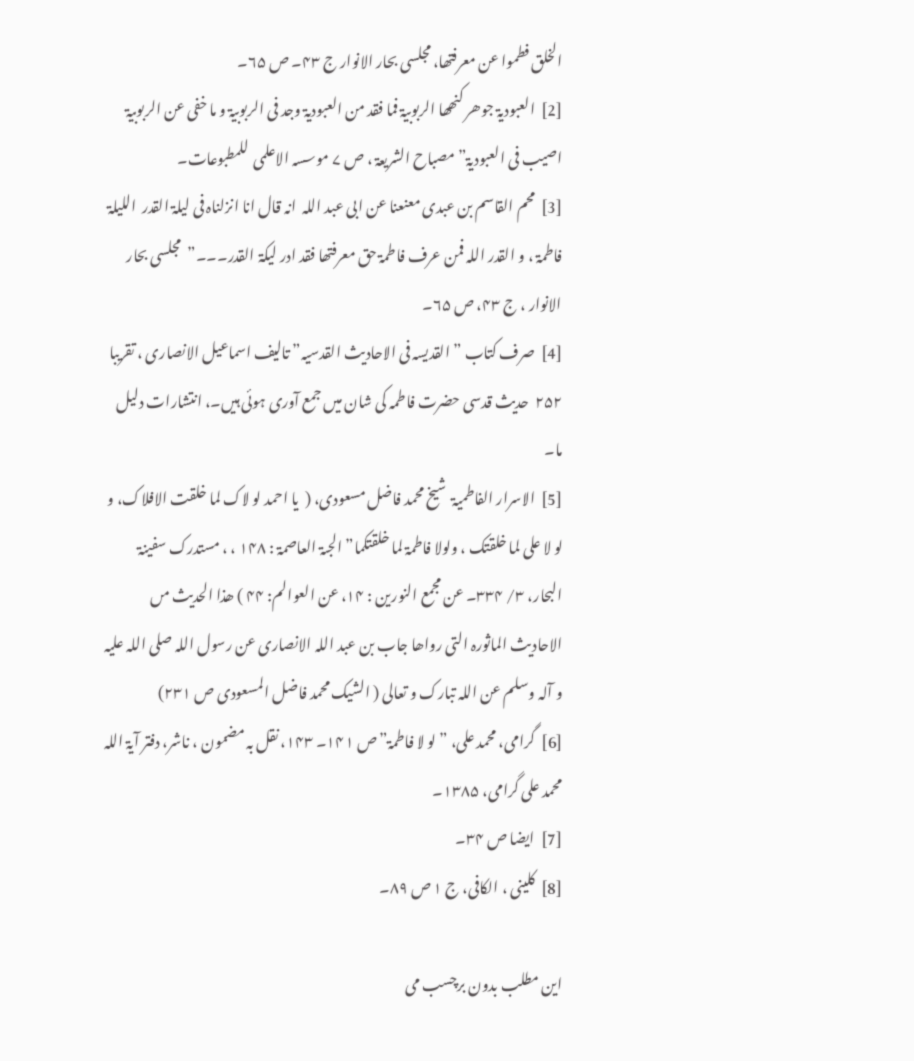الخلق فطموا عن معرفتھا، مجلسی بحار الانوار ج ۴۳۔ ص ۶۵۔
[2]  العبودیۃ جوھر کنھھا الربوبیۃ فما فقد من العبودیۃ وجد فی الربوبیۃ و ما خفی عن الربوبیۃ اصیب فی العبودیۃ” مصباح الشریعۃ ، ص ۷ موسسہ الاعلمی  للمطبوعات۔
[3]  محم القاسم بن عبدی معنعنا عن ابی عبد اللہ  انہ قال انا انزلناہ فی لیلۃ القدر  اللیلۃ فاطمۃ ، و القدر اللہ فمن عرف فاطمۃ حق معرفتھا فقد ادر لیکۃ القدر۔۔۔”  مجلسی بحار الانوار ، ج ۴۳، ص ۶۵۔
[4]  صرف کتاب ” القدیسہ فی الاحادیث القدسیہ” تالیف اسماعیل الانصاری ، تقریبا ۲۵۲  حدیث قدسی حضرت فاطمہ کی شان میں جمع آوری ہوئی ہیں۔، انتشارات دلیل ما۔
[5]  الاسرار الفاطمیۃ  شیخ محمد فاضل مسعودی، (  یا احمد لو لاک لما خلقت الافلاک، و لو لا علی لما خلقتک ، ولولا فاطمۃ لما خلقتکما” الجںۃ العاصمۃ : ۱۴۸ ، ، مستدرک سفینۃ البحار، ۳/ ۳۳۴۔ عن مجمع النورین : ۱۴، عن العوالم: ۴۴ ) ھذا الحدیث مں الاحادیث الماثورہ التی رواھا جاب بن عبد اللہ الانصاری عن رسول اللہ صلی اللہ علیہ و آلہ وسلم عن اللہ تبارک و تعالی ( الشیک محمد فاضل المسعودی ص ۲۳۱)
[6]  گرامی، محمد علی، ” لو لا فاطمۃ” ص ۱۴۱۔ ۱۴۳، نقل بہ مضمون ، ناشر، دفتر آیۃ اللہ محمد علی گرامی، ۱۳۸۵۔
[7]  ایضا ص ۳۴۔
[8]  کلینی ، الکافی، ج ۱ ص ۸۹۔

این مطلب بدون برچسب می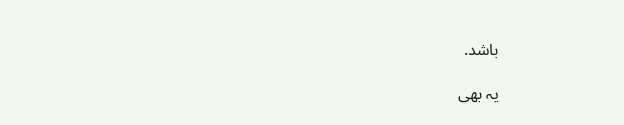باشد.

یہ بھی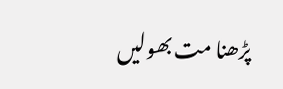پڑھنا مت بھولیں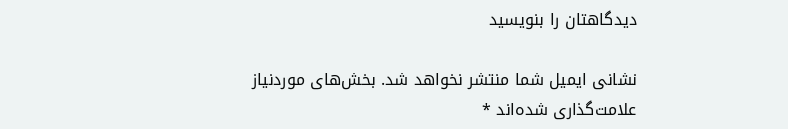دیدگاهتان را بنویسید

نشانی ایمیل شما منتشر نخواهد شد. بخش‌های موردنیاز علامت‌گذاری شده‌اند *